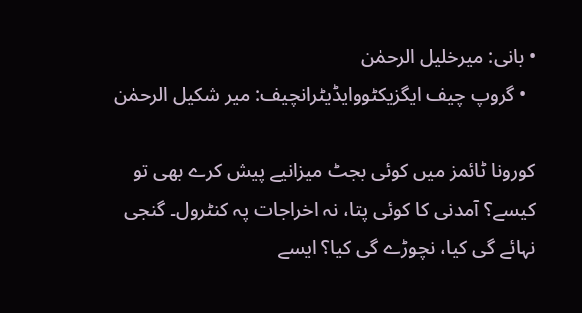• بانی: میرخلیل الرحمٰن
  • گروپ چیف ایگزیکٹووایڈیٹرانچیف: میر شکیل الرحمٰن

کورونا ٹائمز میں کوئی بجٹ میزانیے پیش کرے بھی تو کیسے؟ آمدنی کا کوئی پتا، نہ اخراجات پہ کنٹرول۔ گنجی نہائے گی کیا، نچوڑے گی کیا؟ ایسے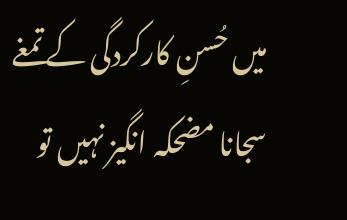میں حُسنِ کارکردگی کے تمغے سجانا مضحکہ انگیز نہیں تو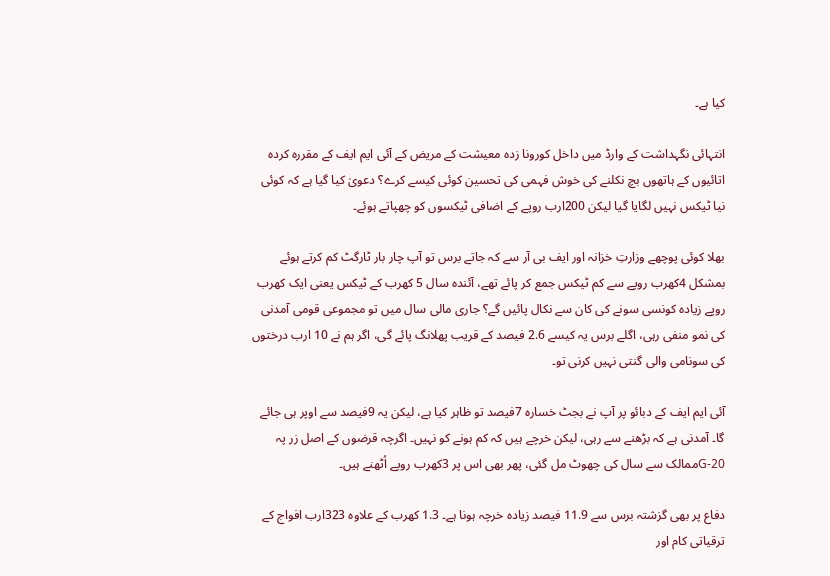کیا ہے۔

انتہائی نگہداشت کے وارڈ میں داخل کورونا زدہ معیشت کے مریض کے آئی ایم ایف کے مقررہ کردہ اتائیوں کے ہاتھوں بچ نکلنے کی خوش فہمی کی تحسین کوئی کیسے کرے؟ دعویٰ کیا گیا ہے کہ کوئی نیا ٹیکس نہیں لگایا گیا لیکن 200ارب روپے کے اضافی ٹیکسوں کو چھپاتے ہوئے۔

بھلا کوئی پوچھے وزارتِ خزانہ اور ایف بی آر سے کہ جاتے برس تو آپ چار بار ٹارگٹ کم کرتے ہوئے بمشکل 4کھرب روپے سے کم ٹیکس جمع کر پائے تھے، آئندہ سال 5 کھرب کے ٹیکس یعنی ایک کھرب روپے زیادہ کونسی سونے کی کان سے نکال پائیں گے؟ جاری مالی سال میں تو مجموعی قومی آمدنی کی نمو منفی رہی، اگلے برس یہ کیسے 2.6 فیصد کے قریب پھلانگ پائے گی، اگر ہم نے 10 ارب درختوں کی سونامی والی گنتی نہیں کرنی تو۔

آئی ایم ایف کے دبائو پر آپ نے بجٹ خسارہ 7فیصد تو ظاہر کیا ہے، لیکن یہ 9فیصد سے اوپر ہی جائے گا۔ آمدنی ہے کہ بڑھنے سے رہی، لیکن خرچے ہیں کہ کم ہونے کو نہیں۔ اگرچہ قرضوں کے اصل زر پہ G-20ممالک سے سال کی چھوٹ مل گئی، پھر بھی اس پر 3کھرب روپے اُٹھنے ہیں۔

دفاع پر بھی گزشتہ برس سے 11.9 فیصد زیادہ خرچہ ہونا ہے۔ 1.3 کھرب کے علاوہ 323ارب افواج کے ترقیاتی کام اور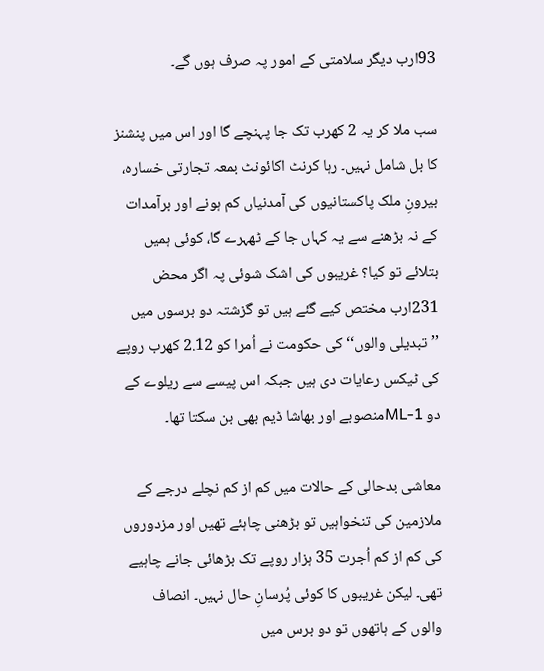93ارب دیگر سلامتی کے امور پہ صرف ہوں گے۔

سب ملا کر یہ 2 کھرب تک جا پہنچے گا اور اس میں پنشنز کا بل شامل نہیں۔ رہا کرنٹ اکائونٹ بمعہ تجارتی خسارہ، بیرونِ ملک پاکستانیوں کی آمدنیاں کم ہونے اور برآمدات کے نہ بڑھنے سے یہ کہاں جا کے ٹھہرے گا، کوئی ہمیں بتلائے تو کیا؟ غریبوں کی اشک شوئی پہ اگر محض  231ارب مختص کیے گئے ہیں تو گزشتہ دو برسوں میں ’’تبدیلی والوں‘‘ کی حکومت نے اُمرا کو 2.12 کھرب روپے کی ٹیکس رعایات دی ہیں جبکہ اس پیسے سے ریلوے کے دو ML-1منصوبے اور بھاشا ڈیم بھی بن سکتا تھا۔

معاشی بدحالی کے حالات میں کم از کم نچلے درجے کے ملازمین کی تنخواہیں تو بڑھنی چاہئے تھیں اور مزدوروں کی کم از کم اُجرت 35 ہزار روپے تک بڑھائی جانے چاہیے تھی۔ لیکن غریبوں کا کوئی پُرسانِ حال نہیں۔ انصاف والوں کے ہاتھوں تو دو برس میں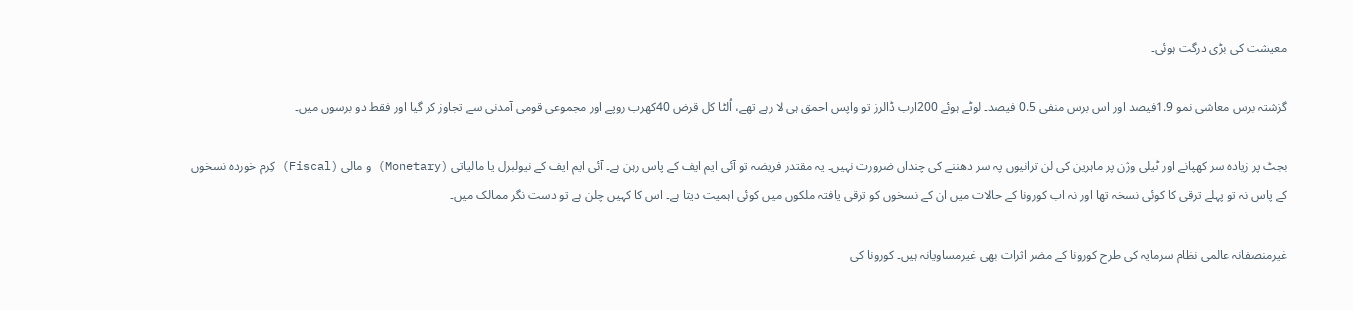معیشت کی بڑی درگت ہوئی۔

گزشتہ برس معاشی نمو 1.9فیصد اور اس برس منفی 0.5 فیصد۔ لوٹے ہوئے 200ارب ڈالرز تو واپس احمق ہی لا رہے تھے، اُلٹا کل قرض 40کھرب روپے اور مجموعی قومی آمدنی سے تجاوز کر گیا اور فقط دو برسوں میں۔

بجٹ پر زیادہ سر کھپانے اور ٹیلی وژن پر ماہرین کی لن ترانیوں پہ سر دھننے کی چنداں ضرورت نہیں۔ یہ مقتدر فریضہ تو آئی ایم ایف کے پاس رہن ہے۔ آئی ایم ایف کے نیولبرل یا مالیاتی (Monetary) و مالی (Fiscal) کِرم خوردہ نسخوں کے پاس نہ تو پہلے ترقی کا کوئی نسخہ تھا اور نہ اب کورونا کے حالات میں ان کے نسخوں کو ترقی یافتہ ملکوں میں کوئی اہمیت دیتا ہے۔ اس کا کہیں چلن ہے تو دست نگر ممالک میں۔

غیرمنصفانہ عالمی نظام سرمایہ کی طرح کورونا کے مضر اثرات بھی غیرمساویانہ ہیں۔ کورونا کی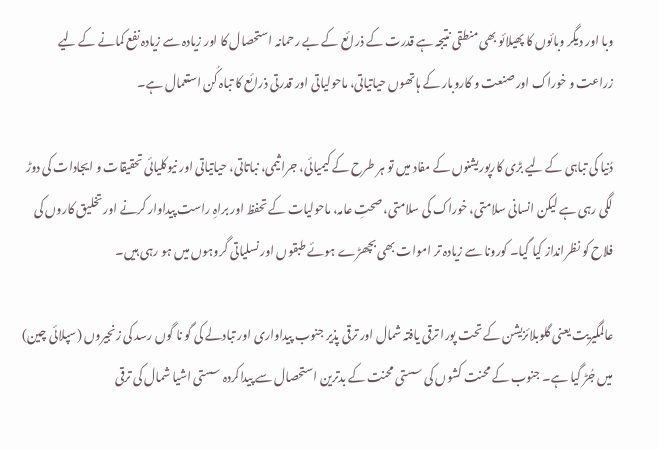وبا اور دیگر وبائوں کا پھیلائو بھی منطقی نتیجہ ہے قدرت کے ذرائع کے بے رحمانہ استحصال کا اور زیادہ سے زیادہ نفع کمانے کے لیے زراعت و خوراک اور صنعت و کاروبار کے ہاتھوں حیاتیاتی، ماحولیاتی اور قدرتی ذرائع کا تباہ کُن استعمال ہے۔

دُنیا کی تباہی کے لیے بڑی کارپوریشنوں کے مفاد میں تو ہر طرح کے کیمیائی، جراثیمی، نباتاتی، حیاتیاتی اور نیوکلیائی تحقیقات و ایجادات کی دوڑ لگی رہی ہے لیکن انسانی سلامتی، خوراک کی سلامتی، صحتِ عامہ، ماحولیات کے تحفظ اور براہِ راست پیداوار کرنے اور تخلیق کاروں کی فلاح کو نظرانداز کیا گیا۔ کورونا سے زیادہ تر اموات بھی بچھڑے ہوئے طبقوں اور نسلیاتی گروہوں میں ہو رہی ہیں۔

عالمگیریت یعنی گلوبلائزیشن کے تحت پورا ترقی یافتہ شمال اور ترقی پذیر جنوب پیداواری اور تبادلے کی گو نا گوں رسد کی زنجیروں (سپلائی چین) میں جُڑ گیا ہے۔ جنوب کے محنت کشوں کی سستی محنت کے بدترین استحصال سے پیداکردہ سستی اشیا شمال کی ترقی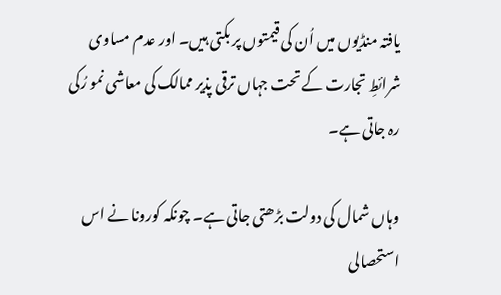یافتہ منڈیوں میں اُن کی قیمتوں پر بکتی ہیں۔ اور عدم مساوی شرائطِ تجارت کے تحت جہاں ترقی پذیر ممالک کی معاشی نمو رُکی رہ جاتی ہے۔

وہاں شمال کی دولت بڑھتی جاتی ہے۔ چونکہ کورونا نے اس استحصالی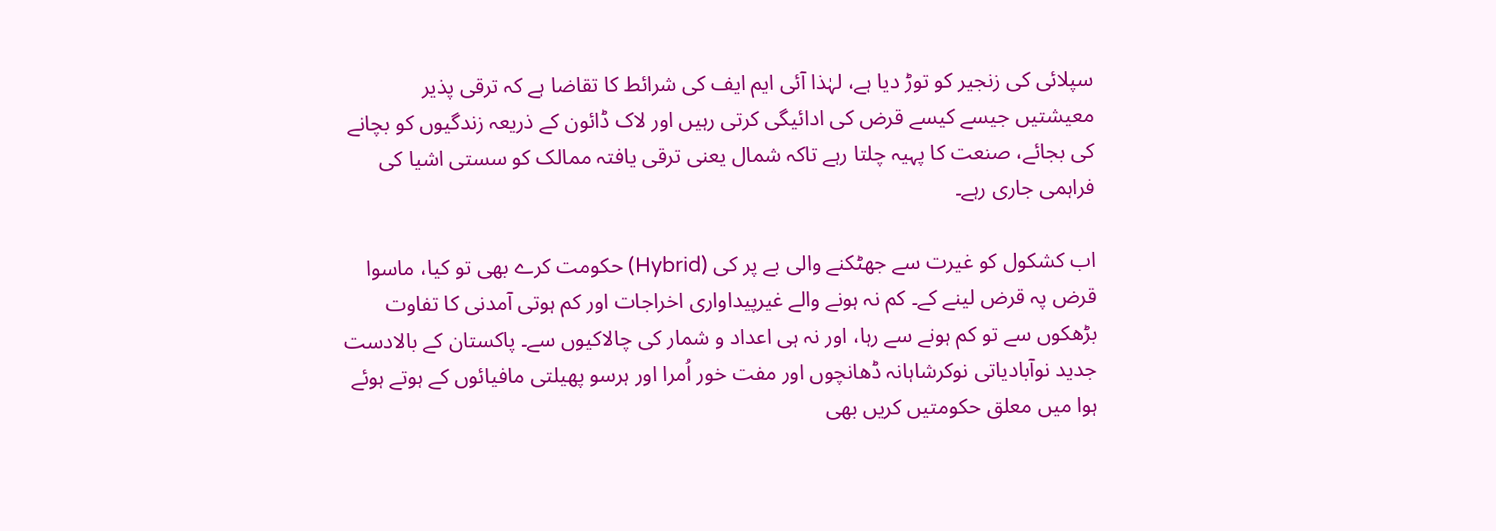سپلائی کی زنجیر کو توڑ دیا ہے، لہٰذا آئی ایم ایف کی شرائط کا تقاضا ہے کہ ترقی پذیر معیشتیں جیسے کیسے قرض کی ادائیگی کرتی رہیں اور لاک ڈائون کے ذریعہ زندگیوں کو بچانے کی بجائے، صنعت کا پہیہ چلتا رہے تاکہ شمال یعنی ترقی یافتہ ممالک کو سستی اشیا کی فراہمی جاری رہے۔

اب کشکول کو غیرت سے جھٹکنے والی بے پر کی (Hybrid) حکومت کرے بھی تو کیا، ماسوا قرض پہ قرض لینے کے۔ کم نہ ہونے والے غیرپیداواری اخراجات اور کم ہوتی آمدنی کا تفاوت بڑھکوں سے تو کم ہونے سے رہا، اور نہ ہی اعداد و شمار کی چالاکیوں سے۔ پاکستان کے بالادست جدید نوآبادیاتی نوکرشاہانہ ڈھانچوں اور مفت خور اُمرا اور ہرسو پھیلتی مافیائوں کے ہوتے ہوئے ہوا میں معلق حکومتیں کریں بھی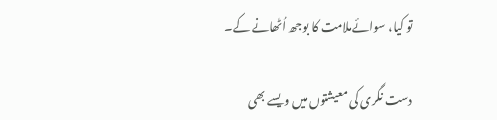تو کیا، سوائےملامت کا بوجھ اُٹھانے کے۔

دست نگری کی معیشتوں میں ویسے بھی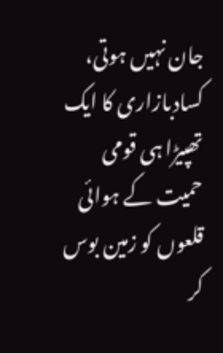جان نہیں ہوتی، کسادبازاری کا ایک تھپیڑا ہی قومی حمیت کے ہوائی قلعوں کو زمین بوس کر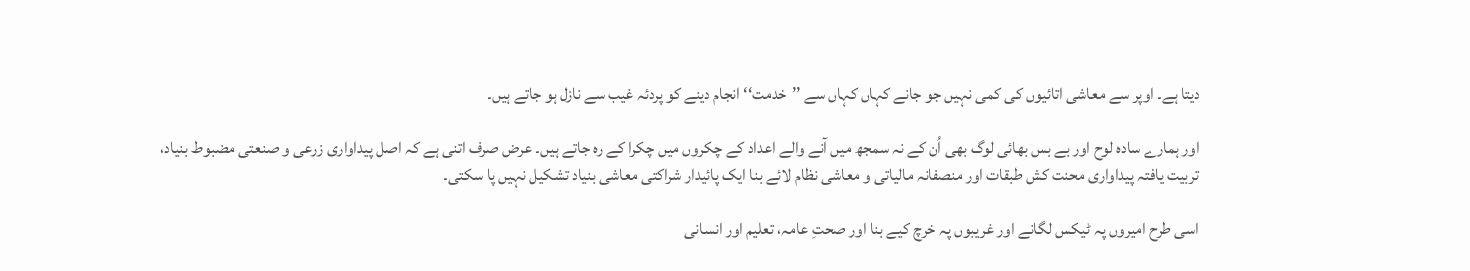دیتا ہے۔ اوپر سے معاشی اتائیوں کی کمی نہیں جو جانے کہاں کہاں سے ’’خدمت‘‘ انجام دینے کو پردئہ غیب سے نازل ہو جاتے ہیں۔

اور ہمارے سادہ لوح اور بے بس بھائی لوگ بھی اُن کے نہ سمجھ میں آنے والے اعداد کے چکروں میں چکرا کے رہ جاتے ہیں۔ عرض صرف اتنی ہے کہ اصل پیداواری زرعی و صنعتی مضبوط بنیاد، تربیت یافتہ پیداواری محنت کش طبقات اور منصفانہ مالیاتی و معاشی نظام لائے بنا ایک پائیدار شراکتی معاشی بنیاد تشکیل نہیں پا سکتی۔

اسی طرح امیروں پہ ٹیکس لگانے اور غریبوں پہ خرچ کیے بنا اور صحتِ عامہ، تعلیم اور انسانی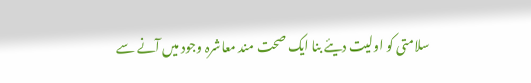سلامتی کو اولیت دیئے بنا ایک صحت مند معاشرہ وجود میں آنے سے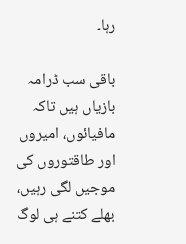رہا۔

باقی سب ڈرامہ بازیاں ہیں تاکہ مافیائوں، امیروں اور طاقتوروں کی موجیں لگی رہیں، بھلے کتنے ہی لوگ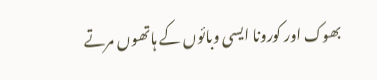بھوک اور کورونا ایسی وبائوں کے ہاتھوں مرتے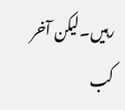رہیں۔لیکن آخر کب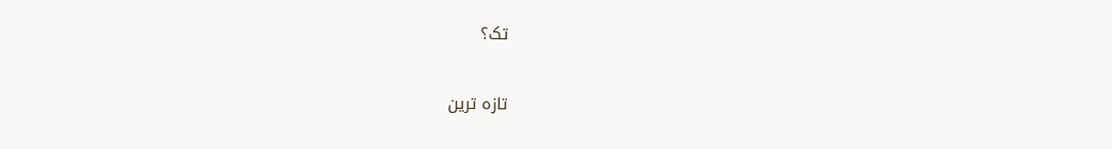تک؟

تازہ ترین